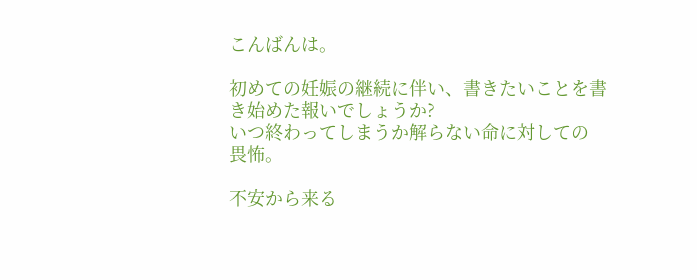こんばんは。

初めての妊娠の継続に伴い、書きたいことを書き始めた報いでしょうか?
いつ終わってしまうか解らない命に対しての
畏怖。

不安から来る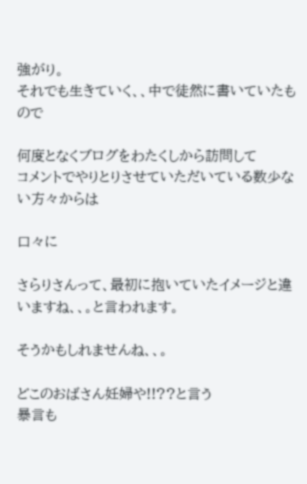強がり。
それでも生きていく、、中で徒然に書いていたもので

何度となくブログをわたくしから訪問して
コメントでやりとりさせていただいている数少ない方々からは

口々に

さらりさんって、最初に抱いていたイメージと違いますね、、。と言われます。

そうかもしれませんね、、。

どこのおばさん妊婦や!!??と言う
暴言も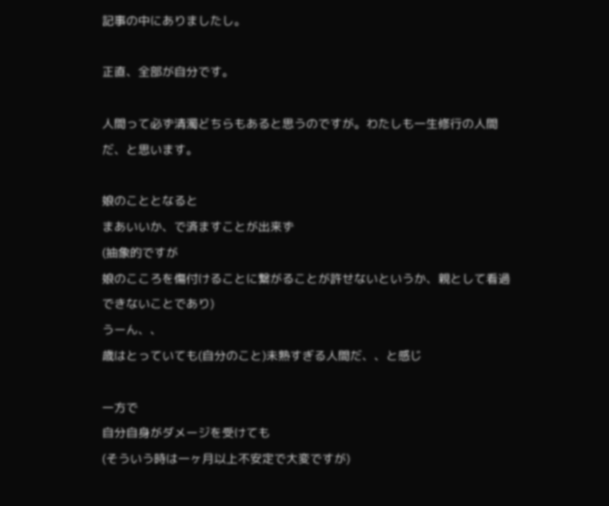記事の中にありましたし。

正直、全部が自分です。

人間って必ず清濁どちらもあると思うのですが。わたしも一生修行の人間だ、と思います。

娘のこととなると
まあいいか、で済ますことが出来ず
(抽象的ですが
娘のこころを傷付けることに繋がることが許せないというか、親として看過できないことであり)
うーん、、
歳はとっていても(自分のこと)未熟すぎる人間だ、、と感じ

一方で
自分自身がダメージを受けても
(そういう時は一ヶ月以上不安定で大変ですが)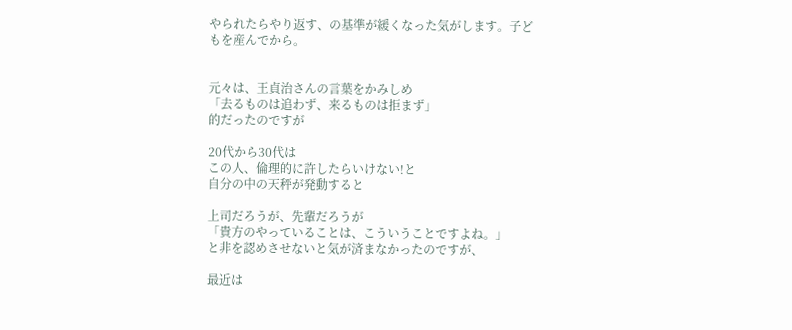やられたらやり返す、の基準が緩くなった気がします。子どもを産んでから。


元々は、王貞治さんの言葉をかみしめ
「去るものは追わず、来るものは拒まず」
的だったのですが

20代から30代は
この人、倫理的に許したらいけない!と
自分の中の天秤が発動すると

上司だろうが、先輩だろうが
「貴方のやっていることは、こういうことですよね。」
と非を認めさせないと気が済まなかったのですが、

最近は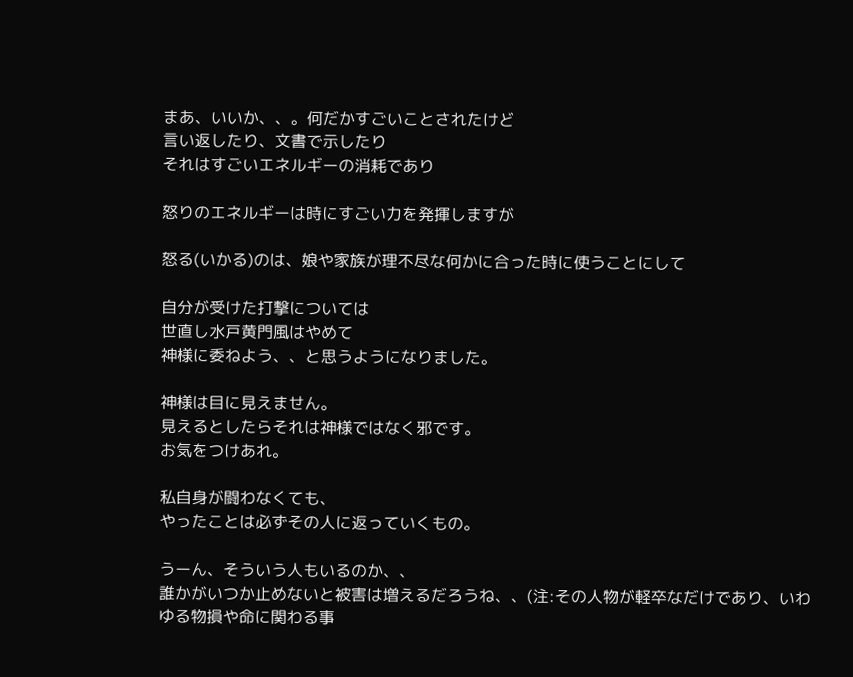まあ、いいか、、。何だかすごいことされたけど
言い返したり、文書で示したり
それはすごいエネルギーの消耗であり

怒りのエネルギーは時にすごい力を発揮しますが

怒る(いかる)のは、娘や家族が理不尽な何かに合った時に使うことにして

自分が受けた打撃については
世直し水戸黄門風はやめて
神様に委ねよう、、と思うようになりました。

神様は目に見えません。
見えるとしたらそれは神様ではなく邪です。
お気をつけあれ。

私自身が闘わなくても、
やったことは必ずその人に返っていくもの。

うーん、そういう人もいるのか、、
誰かがいつか止めないと被害は増えるだろうね、、(注:その人物が軽卒なだけであり、いわゆる物損や命に関わる事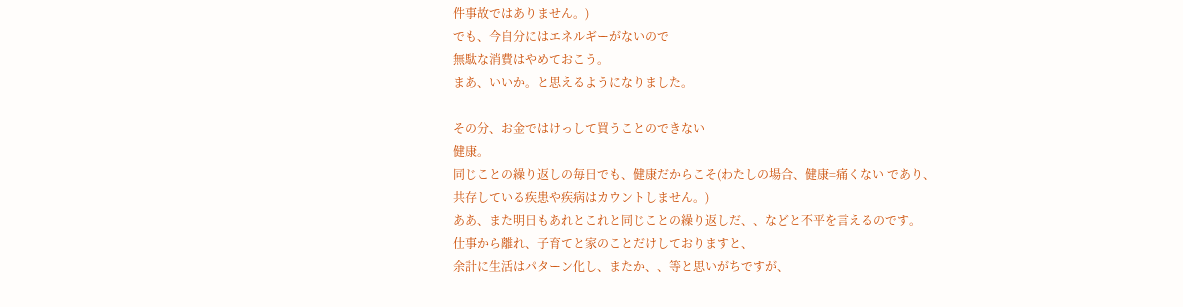件事故ではありません。)
でも、今自分にはエネルギーがないので
無駄な消費はやめておこう。
まあ、いいか。と思えるようになりました。

その分、お金ではけっして買うことのできない
健康。
同じことの繰り返しの毎日でも、健康だからこそ(わたしの場合、健康=痛くない であり、
共存している疾患や疾病はカウントしません。)
ああ、また明日もあれとこれと同じことの繰り返しだ、、などと不平を言えるのです。
仕事から離れ、子育てと家のことだけしておりますと、
余計に生活はパターン化し、またか、、等と思いがちですが、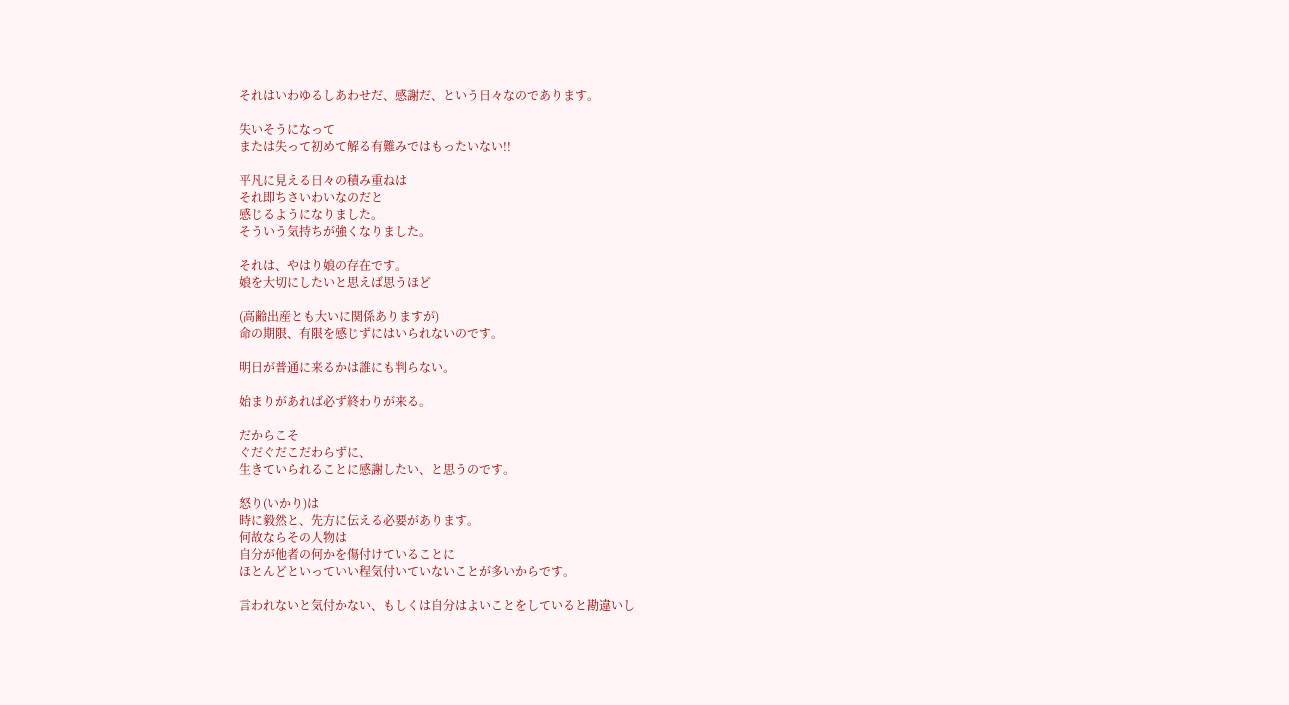それはいわゆるしあわせだ、感謝だ、という日々なのであります。

失いそうになって
または失って初めて解る有難みではもったいない!!

平凡に見える日々の積み重ねは
それ即ちさいわいなのだと
感じるようになりました。
そういう気持ちが強くなりました。

それは、やはり娘の存在です。
娘を大切にしたいと思えば思うほど

(高齢出産とも大いに関係ありますが)
命の期限、有限を感じずにはいられないのです。

明日が普通に来るかは誰にも判らない。

始まりがあれば必ず終わりが来る。

だからこそ
ぐだぐだこだわらずに、
生きていられることに感謝したい、と思うのです。

怒り(いかり)は
時に毅然と、先方に伝える必要があります。
何故ならその人物は
自分が他者の何かを傷付けていることに
ほとんどといっていい程気付いていないことが多いからです。

言われないと気付かない、もしくは自分はよいことをしていると勘違いし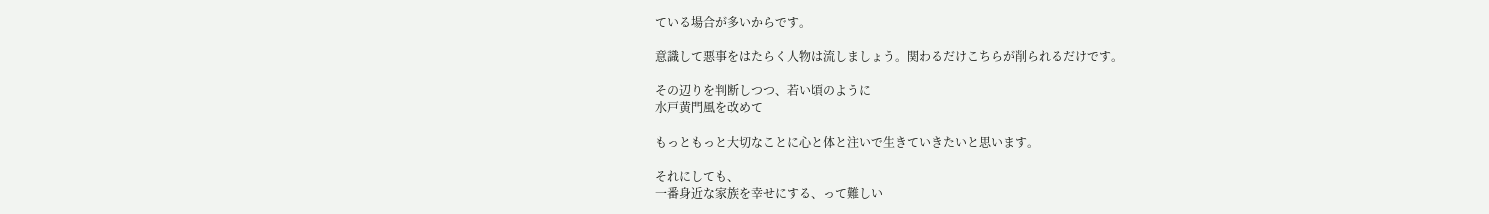ている場合が多いからです。

意識して悪事をはたらく人物は流しましょう。関わるだけこちらが削られるだけです。

その辺りを判断しつつ、若い頃のように
水戸黄門風を改めて

もっともっと大切なことに心と体と注いで生きていきたいと思います。

それにしても、
一番身近な家族を幸せにする、って難しい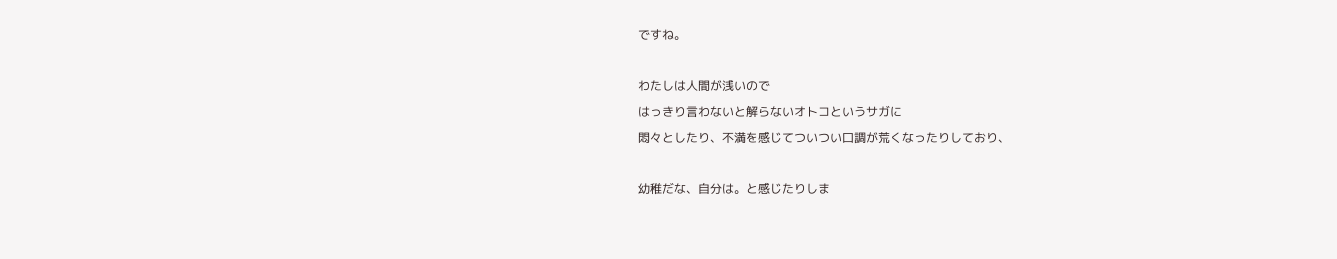ですね。

わたしは人間が浅いので
はっきり言わないと解らないオトコというサガに
悶々としたり、不満を感じてついつい口調が荒くなったりしており、

幼稚だな、自分は。と感じたりしま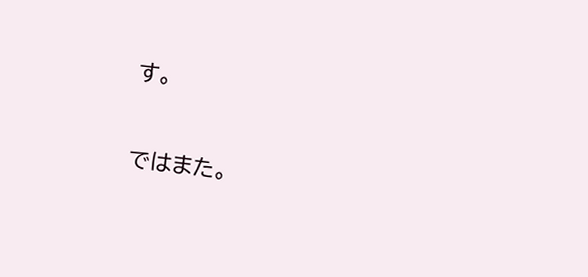す。

ではまた。